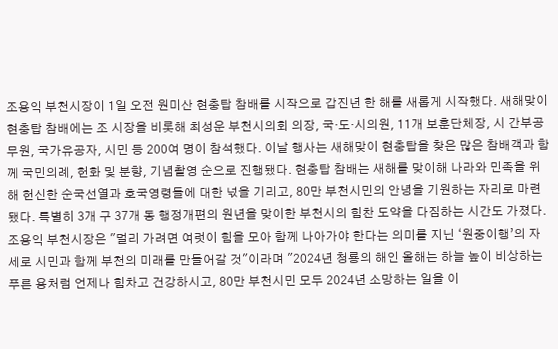조용익 부천시장이 1일 오전 원미산 현충탑 참배를 시작으로 갑진년 한 해를 새롭게 시작했다. 새해맞이 현충탑 참배에는 조 시장을 비롯해 최성운 부천시의회 의장, 국·도·시의원, 11개 보훈단체장, 시 간부공무원, 국가유공자, 시민 등 200여 명이 참석했다. 이날 행사는 새해맞이 현충탑을 찾은 많은 참배객과 함께 국민의례, 헌화 및 분향, 기념촬영 순으로 진행됐다. 현충탑 참배는 새해를 맞이해 나라와 민족을 위해 헌신한 순국선열과 호국영령들에 대한 넋을 기리고, 80만 부천시민의 안녕을 기원하는 자리로 마련됐다. 특별히 3개 구 37개 동 행정개편의 원년을 맞이한 부천시의 힘찬 도약을 다짐하는 시간도 가졌다. 조용익 부천시장은 "멀리 가려면 여럿이 힘을 모아 함께 나아가야 한다는 의미를 지닌 ‘원중이행’의 자세로 시민과 함께 부천의 미래를 만들어갈 것"이라며 "2024년 청룡의 해인 올해는 하늘 높이 비상하는 푸른 용처럼 언제나 힘차고 건강하시고, 80만 부천시민 모두 2024년 소망하는 일을 이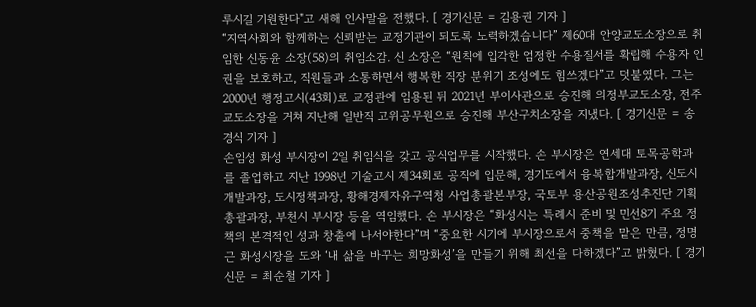루시길 기원한다"고 새해 인사말을 전했다. [ 경기신문 = 김용권 기자 ]
“지역사회와 함께하는 신뢰받는 교정기관이 되도록 노력하겠습니다” 제60대 안양교도소장으로 취임한 신동윤 소장(58)의 취임소감. 신 소장은 “원칙에 입각한 엄정한 수용질서를 확립해 수용자 인권을 보호하고, 직원들과 소통하면서 행복한 직장 분위기 조성에도 힘쓰겠다”고 덧붙였다. 그는 2000년 행정고시(43회)로 교정관에 임용된 뒤 2021년 부이사관으로 승진해 의정부교도소장, 전주교도소장을 거쳐 지난해 일반직 고위공무원으로 승진해 부산구치소장을 지냈다. [ 경기신문 = 송경식 기자 ]
손임성 화성 부시장이 2일 취임식을 갖고 공식업무를 시작했다. 손 부시장은 연세대 토목공학과를 졸업하고 지난 1998년 기술고시 제34회로 공직에 입문해, 경기도에서 융복합개발과장, 신도시개발과장, 도시정책과장, 황해경제자유구역청 사업총괄본부장, 국토부 용산공원조성추진단 기획총괄과장, 부천시 부시장 등을 역임했다. 손 부시장은 “화성시는 특례시 준비 및 민선8기 주요 정책의 본격적인 성과 창출에 나서야한다”며 “중요한 시기에 부시장으로서 중책을 맡은 만큼, 정명근 화성시장을 도와 ‘내 삶을 바꾸는 희망화성’을 만들기 위해 최선을 다하겠다”고 밝혔다. [ 경기신문 = 최순철 기자 ]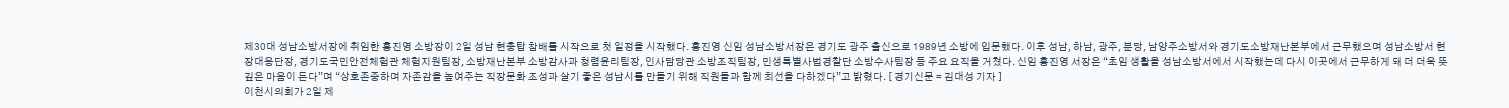제30대 성남소방서장에 취임한 홍진영 소방장이 2일 성남 현충탑 참배를 시작으로 첫 일정을 시작했다. 홍진영 신임 성남소방서장은 경기도 광주 출신으로 1989년 소방에 입문했다. 이후 성남, 하남, 광주, 분당, 남양주소방서와 경기도소방재난본부에서 근무했으며 성남소방서 현장대응단장, 경기도국민안전체험관 체험지원팀장, 소방재난본부 소방감사과 청렴윤리팀장, 인사담당관 소방조직팀장, 민생특별사법경찰단 소방수사팀장 등 주요 요직을 거쳤다. 신임 홍진영 서장은 “초임 생활을 성남소방서에서 시작했는데 다시 이곳에서 근무하게 돼 더 더욱 뜻 깊은 마음이 든다”며 “상호존중하며 자존감을 높여주는 직장문화 조성과 살기 좋은 성남시를 만들기 위해 직원들과 함께 최선을 다하겠다”고 밝혔다. [ 경기신문 = 김대성 기자 ]
이천시의회가 2일 제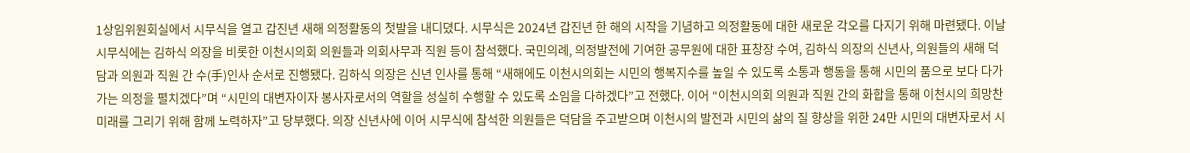1상임위원회실에서 시무식을 열고 갑진년 새해 의정활동의 첫발을 내디뎠다. 시무식은 2024년 갑진년 한 해의 시작을 기념하고 의정활동에 대한 새로운 각오를 다지기 위해 마련됐다. 이날 시무식에는 김하식 의장을 비롯한 이천시의회 의원들과 의회사무과 직원 등이 참석했다. 국민의례, 의정발전에 기여한 공무원에 대한 표창장 수여, 김하식 의장의 신년사, 의원들의 새해 덕담과 의원과 직원 간 수(手)인사 순서로 진행됐다. 김하식 의장은 신년 인사를 통해 “새해에도 이천시의회는 시민의 행복지수를 높일 수 있도록 소통과 행동을 통해 시민의 품으로 보다 다가가는 의정을 펼치겠다”며 “시민의 대변자이자 봉사자로서의 역할을 성실히 수행할 수 있도록 소임을 다하겠다”고 전했다. 이어 “이천시의회 의원과 직원 간의 화합을 통해 이천시의 희망찬 미래를 그리기 위해 함께 노력하자”고 당부했다. 의장 신년사에 이어 시무식에 참석한 의원들은 덕담을 주고받으며 이천시의 발전과 시민의 삶의 질 향상을 위한 24만 시민의 대변자로서 시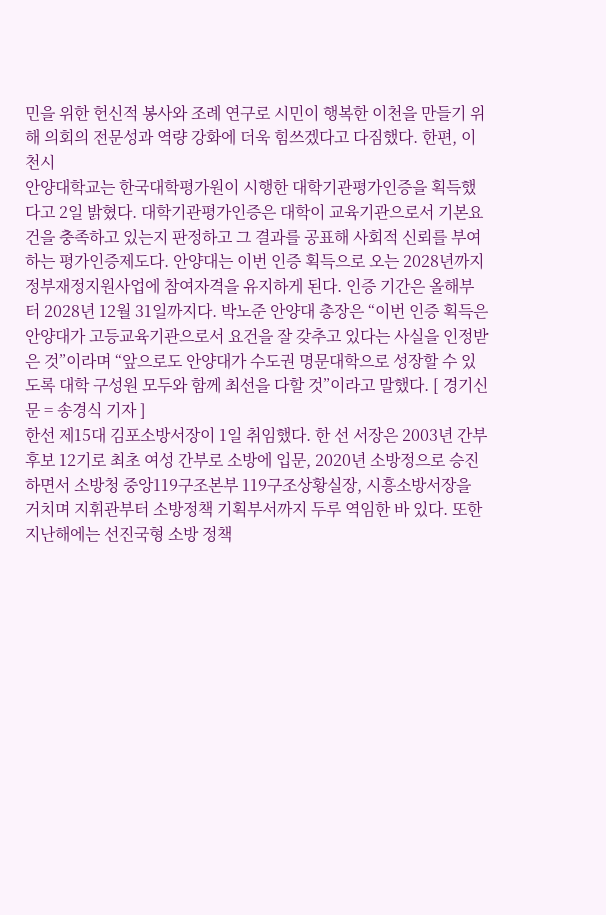민을 위한 헌신적 봉사와 조례 연구로 시민이 행복한 이천을 만들기 위해 의회의 전문성과 역량 강화에 더욱 힘쓰겠다고 다짐했다. 한편, 이천시
안양대학교는 한국대학평가원이 시행한 대학기관평가인증을 획득했다고 2일 밝혔다. 대학기관평가인증은 대학이 교육기관으로서 기본요건을 충족하고 있는지 판정하고 그 결과를 공표해 사회적 신뢰를 부여하는 평가인증제도다. 안양대는 이번 인증 획득으로 오는 2028년까지 정부재정지원사업에 참여자격을 유지하게 된다. 인증 기간은 올해부터 2028년 12월 31일까지다. 박노준 안양대 총장은 “이번 인증 획득은 안양대가 고등교육기관으로서 요건을 잘 갖추고 있다는 사실을 인정받은 것”이라며 “앞으로도 안양대가 수도권 명문대학으로 성장할 수 있도록 대학 구성원 모두와 함께 최선을 다할 것”이라고 말했다. [ 경기신문 = 송경식 기자 ]
한선 제15대 김포소방서장이 1일 취임했다. 한 선 서장은 2003년 간부후보 12기로 최초 여성 간부로 소방에 입문, 2020년 소방정으로 승진하면서 소방청 중앙119구조본부 119구조상황실장, 시흥소방서장을 거치며 지휘관부터 소방정책 기획부서까지 두루 역임한 바 있다. 또한 지난해에는 선진국형 소방 정책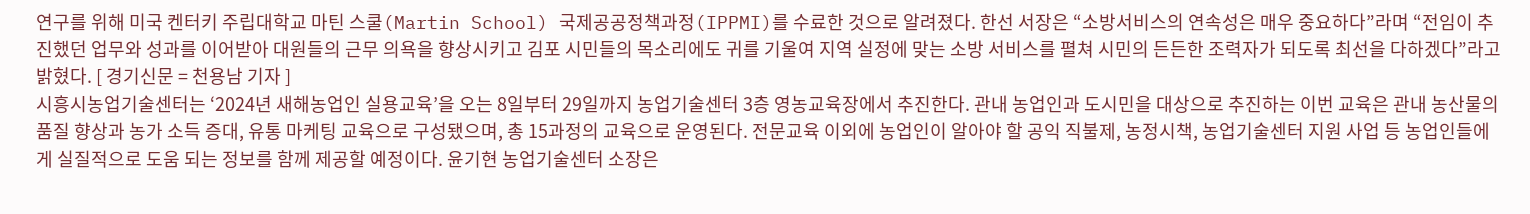연구를 위해 미국 켄터키 주립대학교 마틴 스쿨(Martin School) 국제공공정책과정(IPPMI)를 수료한 것으로 알려졌다. 한선 서장은 “소방서비스의 연속성은 매우 중요하다”라며 “전임이 추진했던 업무와 성과를 이어받아 대원들의 근무 의욕을 향상시키고 김포 시민들의 목소리에도 귀를 기울여 지역 실정에 맞는 소방 서비스를 펼쳐 시민의 든든한 조력자가 되도록 최선을 다하겠다”라고 밝혔다. [ 경기신문 = 천용남 기자 ]
시흥시농업기술센터는 ‘2024년 새해농업인 실용교육’을 오는 8일부터 29일까지 농업기술센터 3층 영농교육장에서 추진한다. 관내 농업인과 도시민을 대상으로 추진하는 이번 교육은 관내 농산물의 품질 향상과 농가 소득 증대, 유통 마케팅 교육으로 구성됐으며, 총 15과정의 교육으로 운영된다. 전문교육 이외에 농업인이 알아야 할 공익 직불제, 농정시책, 농업기술센터 지원 사업 등 농업인들에게 실질적으로 도움 되는 정보를 함께 제공할 예정이다. 윤기현 농업기술센터 소장은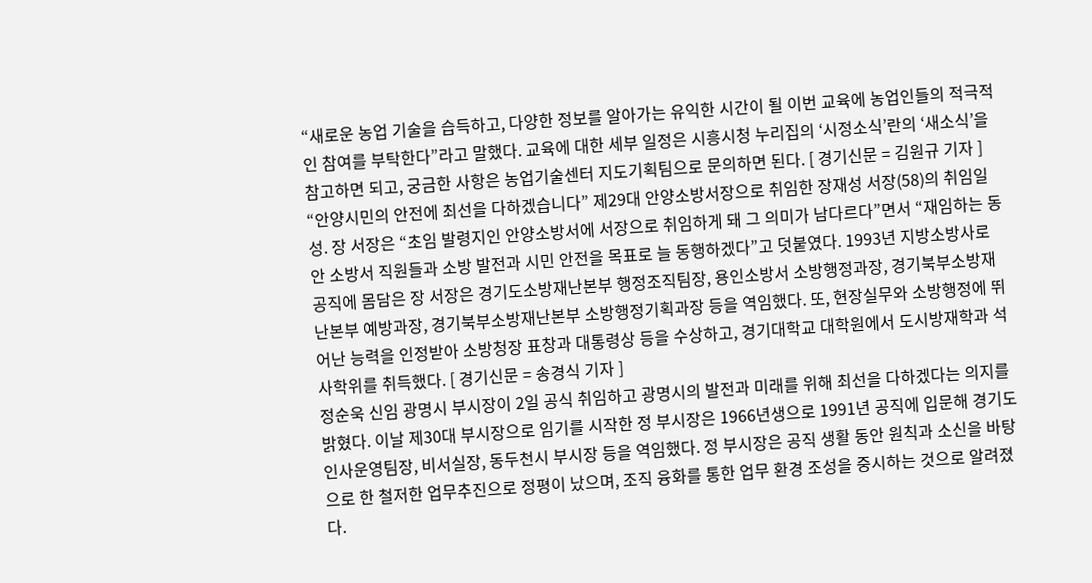“새로운 농업 기술을 습득하고, 다양한 정보를 알아가는 유익한 시간이 될 이번 교육에 농업인들의 적극적인 참여를 부탁한다”라고 말했다. 교육에 대한 세부 일정은 시흥시청 누리집의 ‘시정소식’란의 ‘새소식’을 참고하면 되고, 궁금한 사항은 농업기술센터 지도기획팀으로 문의하면 된다. [ 경기신문 = 김원규 기자 ]
“안양시민의 안전에 최선을 다하겠습니다” 제29대 안양소방서장으로 취임한 장재성 서장(58)의 취임일성. 장 서장은 “초임 발령지인 안양소방서에 서장으로 취임하게 돼 그 의미가 남다르다”면서 “재임하는 동안 소방서 직원들과 소방 발전과 시민 안전을 목표로 늘 동행하겠다”고 덧붙였다. 1993년 지방소방사로 공직에 몸담은 장 서장은 경기도소방재난본부 행정조직팀장, 용인소방서 소방행정과장, 경기북부소방재난본부 예방과장, 경기북부소방재난본부 소방행정기획과장 등을 역임했다. 또, 현장실무와 소방행정에 뛰어난 능력을 인정받아 소방청장 표창과 대통령상 등을 수상하고, 경기대학교 대학원에서 도시방재학과 석사학위를 취득했다. [ 경기신문 = 송경식 기자 ]
정순욱 신임 광명시 부시장이 2일 공식 취임하고 광명시의 발전과 미래를 위해 최선을 다하겠다는 의지를 밝혔다. 이날 제30대 부시장으로 임기를 시작한 정 부시장은 1966년생으로 1991년 공직에 입문해 경기도 인사운영팀장, 비서실장, 동두천시 부시장 등을 역임했다. 정 부시장은 공직 생활 동안 원칙과 소신을 바탕으로 한 철저한 업무추진으로 정평이 났으며, 조직 융화를 통한 업무 환경 조성을 중시하는 것으로 알려졌다.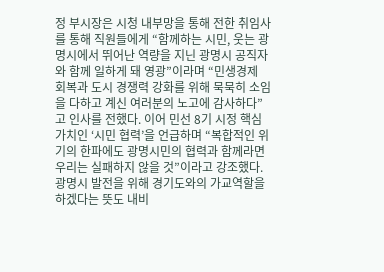정 부시장은 시청 내부망을 통해 전한 취임사를 통해 직원들에게 “함께하는 시민, 웃는 광명시에서 뛰어난 역량을 지닌 광명시 공직자와 함께 일하게 돼 영광”이라며 “민생경제 회복과 도시 경쟁력 강화를 위해 묵묵히 소임을 다하고 계신 여러분의 노고에 감사하다”고 인사를 전했다. 이어 민선 8기 시정 핵심 가치인 ‘시민 협력’을 언급하며 “복합적인 위기의 한파에도 광명시민의 협력과 함께라면 우리는 실패하지 않을 것”이라고 강조했다. 광명시 발전을 위해 경기도와의 가교역할을 하겠다는 뜻도 내비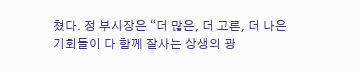쳤다. 정 부시장은 “더 많은, 더 고른, 더 나은 기회들이 다 함께 잘사는 상생의 광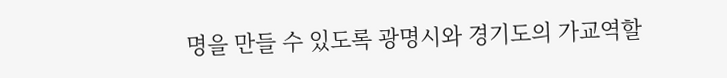명을 만들 수 있도록 광명시와 경기도의 가교역할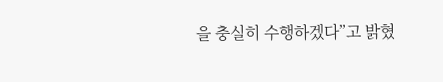을 충실히 수행하겠다”고 밝혔